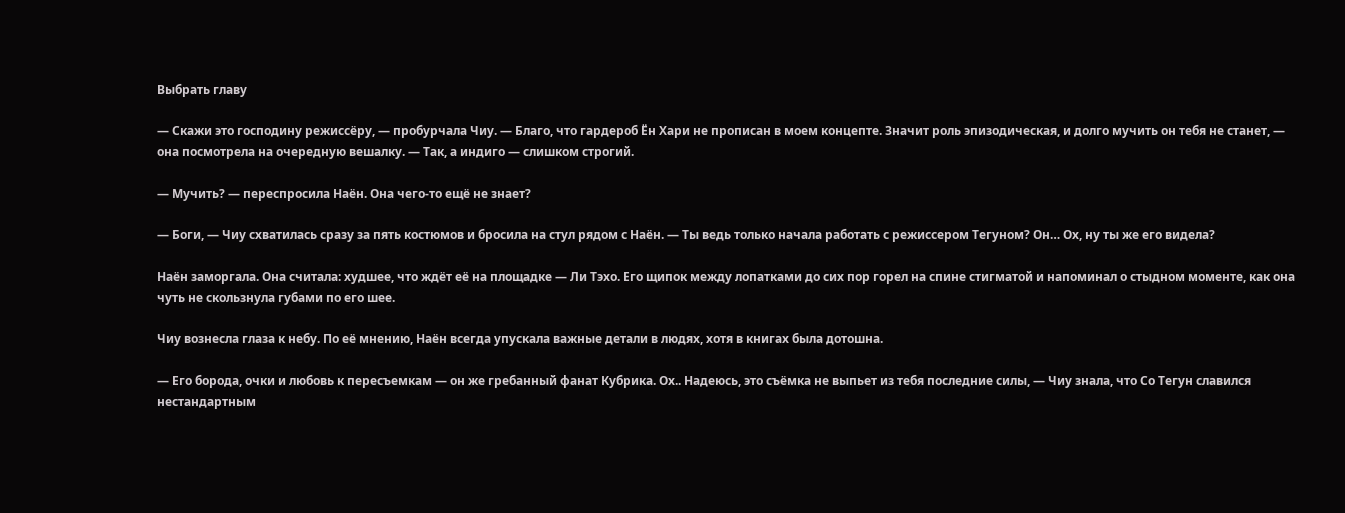Выбрать главу

— Скажи это господину режиссёру, — пробурчала Чиу. — Благо, что гардероб Ён Хари не прописан в моем концепте. Значит роль эпизодическая, и долго мучить он тебя не станет, — она посмотрела на очередную вешалку. — Так, а индиго — слишком строгий.

— Мучить? — переспросила Наён. Она чего-то ещё не знает?

— Боги, — Чиу схватилась сразу за пять костюмов и бросила на стул рядом с Наён. — Ты ведь только начала работать с режиссером Тегуном? Он… Ох, ну ты же его видела?

Наён заморгала. Она считала: худшее, что ждёт её на площадке — Ли Тэхо. Его щипок между лопатками до сих пор горел на спине стигматой и напоминал о стыдном моменте, как она чуть не скользнула губами по его шее.

Чиу вознесла глаза к небу. По её мнению, Наён всегда упускала важные детали в людях, хотя в книгах была дотошна.

— Его борода, очки и любовь к пересъемкам — он же гребанный фанат Кубрика. Ох.. Надеюсь, это съёмка не выпьет из тебя последние силы, — Чиу знала, что Со Тегун славился нестандартным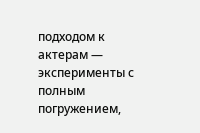подходом к актерам — эксперименты с полным погружением,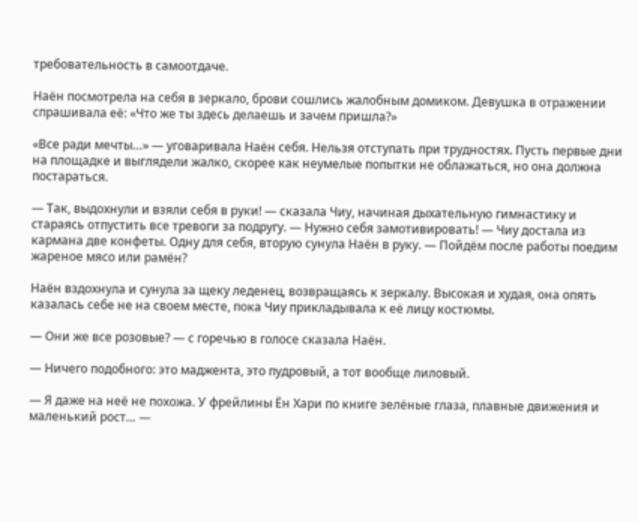требовательность в самоотдаче.

Наён посмотрела на себя в зеркало, брови сошлись жалобным домиком. Девушка в отражении спрашивала её: «Что же ты здесь делаешь и зачем пришла?»

«Все ради мечты…» — уговаривала Наён себя. Нельзя отступать при трудностях. Пусть первые дни на площадке и выглядели жалко, скорее как неумелые попытки не облажаться, но она должна постараться.

— Так, выдохнули и взяли себя в руки! — сказала Чиу, начиная дыхательную гимнастику и стараясь отпустить все тревоги за подругу. — Нужно себя замотивировать! — Чиу достала из кармана две конфеты. Одну для себя, вторую сунула Наён в руку. — Пойдём после работы поедим жареное мясо или рамён?

Наён вздохнула и сунула за щеку леденец, возвращаясь к зеркалу. Высокая и худая, она опять казалась себе не на своем месте, пока Чиу прикладывала к её лицу костюмы.

— Они же все розовые? — с горечью в голосе сказала Наён.

— Ничего подобного: это маджента, это пудровый, а тот вообще лиловый.

— Я даже на неё не похожа. У фрейлины Ён Хари по книге зелёные глаза, плавные движения и маленький рост… —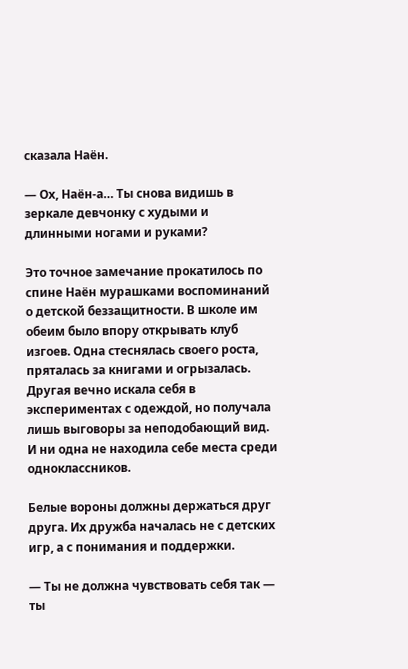сказала Наён.

— Ох, Наён-а… Ты снова видишь в зеркале девчонку с худыми и длинными ногами и руками?

Это точное замечание прокатилось по спине Наён мурашками воспоминаний о детской беззащитности. В школе им обеим было впору открывать клуб изгоев. Одна стеснялась своего роста, пряталась за книгами и огрызалась. Другая вечно искала себя в экспериментах с одеждой, но получала лишь выговоры за неподобающий вид. И ни одна не находила себе места среди одноклассников.

Белые вороны должны держаться друг друга. Их дружба началась не с детских игр, а с понимания и поддержки.

— Ты не должна чувствовать себя так — ты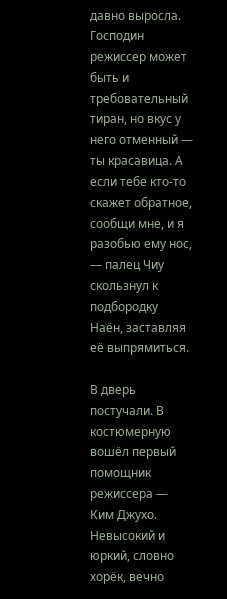давно выросла. Господин режиссер может быть и требовательный тиран, но вкус у него отменный — ты красавица. А если тебе кто-то скажет обратное, сообщи мне, и я разобью ему нос, — палец Чиу скользнул к подбородку Наён, заставляя её выпрямиться.

В дверь постучали. В костюмерную вошёл первый помощник режиссера — Ким Джухо. Невысокий и юркий, словно хорёк, вечно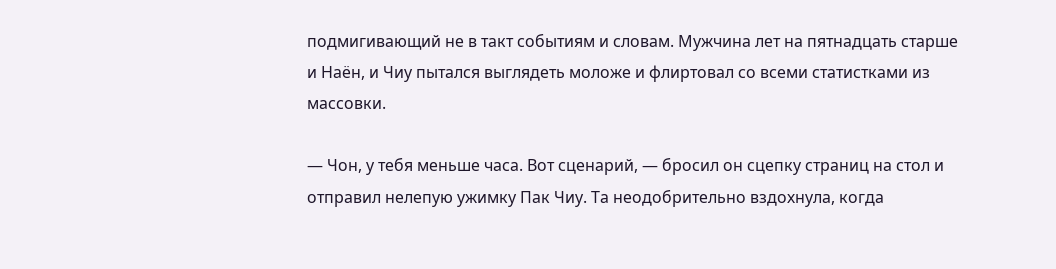подмигивающий не в такт событиям и словам. Мужчина лет на пятнадцать старше и Наён, и Чиу пытался выглядеть моложе и флиртовал со всеми статистками из массовки.

— Чон, у тебя меньше часа. Вот сценарий, — бросил он сцепку страниц на стол и отправил нелепую ужимку Пак Чиу. Та неодобрительно вздохнула, когда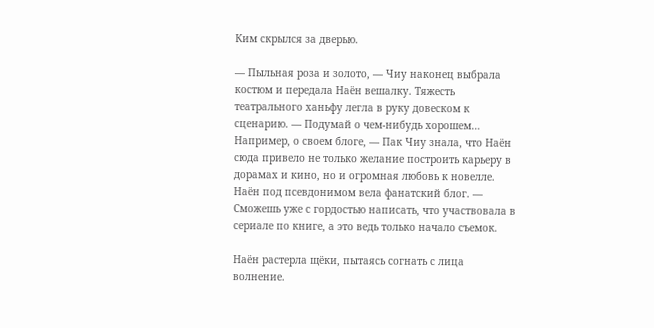Ким скрылся за дверью.

— Пыльная роза и золото, — Чиу наконец выбрала костюм и передала Наён вешалку. Тяжесть театрального ханьфу легла в руку довеском к сценарию. — Подумай о чем-нибудь хорошем… Например, о своем блоге, — Пак Чиу знала, что Наён сюда привело не только желание построить карьеру в дорамах и кино, но и огромная любовь к новелле. Наён под псевдонимом вела фанатский блог. — Сможешь уже с гордостью написать, что участвовала в сериале по книге, а это ведь только начало съемок.

Наён растерла щёки, пытаясь согнать с лица волнение.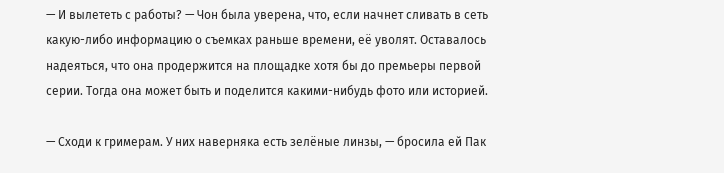— И вылететь с работы? — Чон была уверена, что, если начнет сливать в сеть какую-либо информацию о съемках раньше времени, её уволят. Оставалось надеяться, что она продержится на площадке хотя бы до премьеры первой серии. Тогда она может быть и поделится какими-нибудь фото или историей.

— Сходи к гримерам. У них наверняка есть зелёные линзы, — бросила ей Пак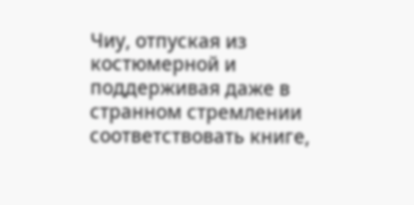Чиу, отпуская из костюмерной и поддерживая даже в странном стремлении соответствовать книге,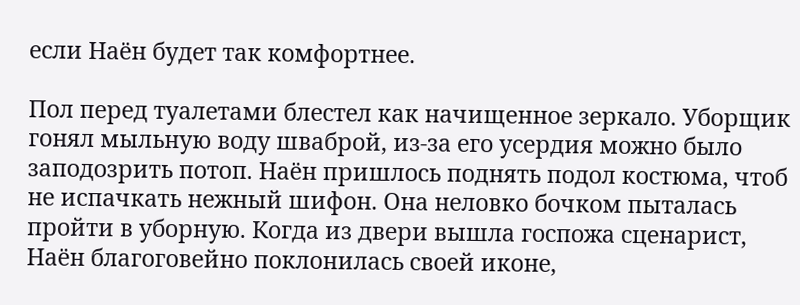если Наён будет так комфортнее.

Пол перед туалетами блестел как начищенное зеркало. Уборщик гонял мыльную воду шваброй, из-за его усердия можно было заподозрить потоп. Наён пришлось поднять подол костюма, чтоб не испачкать нежный шифон. Она неловко бочком пыталась пройти в уборную. Когда из двери вышла госпожа сценарист, Наён благоговейно поклонилась своей иконе,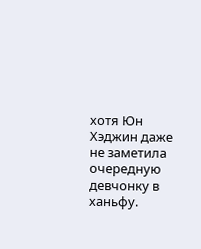хотя Юн Хэджин даже не заметила очередную девчонку в ханьфу.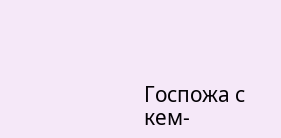Госпожа с кем-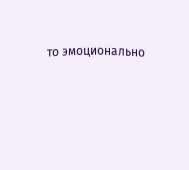то эмоционально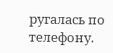ругалась по телефону.